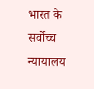भारत के सर्वोच्च न्यायालय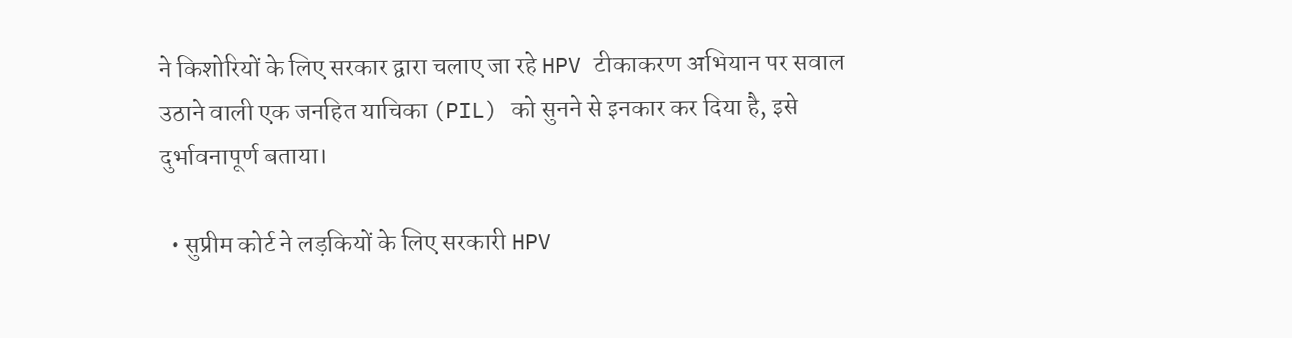ने किशोरियों के लिए सरकार द्वारा चलाए जा रहे HPV टीकाकरण अभियान पर सवाल उठाने वाली एक जनहित याचिका (PIL) को सुनने से इनकार कर दिया है, इसे दुर्भावनापूर्ण बताया।

  • सुप्रीम कोर्ट ने लड़कियों के लिए सरकारी HPV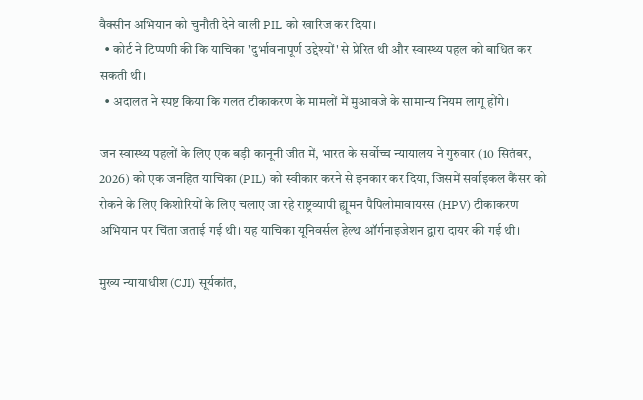वैक्सीन अभियान को चुनौती देने वाली PIL को खारिज कर दिया।
  • कोर्ट ने टिप्पणी की कि याचिका 'दुर्भावनापूर्ण उद्देश्यों' से प्रेरित थी और स्वास्थ्य पहल को बाधित कर सकती थी।
  • अदालत ने स्पष्ट किया कि गलत टीकाकरण के मामलों में मुआवजे के सामान्य नियम लागू होंगे।

जन स्वास्थ्य पहलों के लिए एक बड़ी कानूनी जीत में, भारत के सर्वोच्च न्यायालय ने गुरुवार (10 सितंबर, 2026) को एक जनहित याचिका (PIL) को स्वीकार करने से इनकार कर दिया, जिसमें सर्वाइकल कैंसर को रोकने के लिए किशोरियों के लिए चलाए जा रहे राष्ट्रव्यापी ह्यूमन पैपिलोमावायरस (HPV) टीकाकरण अभियान पर चिंता जताई गई थी। यह याचिका यूनिवर्सल हेल्थ ऑर्गनाइजेशन द्वारा दायर की गई थी।

मुख्य न्यायाधीश (CJI) सूर्यकांत,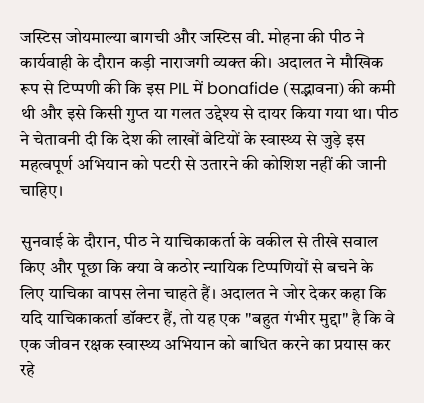जस्टिस जोयमाल्या बागची और जस्टिस वी. मोहना की पीठ ने कार्यवाही के दौरान कड़ी नाराजगी व्यक्त की। अदालत ने मौखिक रूप से टिप्पणी की कि इस PIL में bonafide (सद्भावना) की कमी थी और इसे किसी गुप्त या गलत उद्देश्य से दायर किया गया था। पीठ ने चेतावनी दी कि देश की लाखों बेटियों के स्वास्थ्य से जुड़े इस महत्वपूर्ण अभियान को पटरी से उतारने की कोशिश नहीं की जानी चाहिए।

सुनवाई के दौरान, पीठ ने याचिकाकर्ता के वकील से तीखे सवाल किए और पूछा कि क्या वे कठोर न्यायिक टिप्पणियों से बचने के लिए याचिका वापस लेना चाहते हैं। अदालत ने जोर देकर कहा कि यदि याचिकाकर्ता डॉक्टर हैं, तो यह एक "बहुत गंभीर मुद्दा" है कि वे एक जीवन रक्षक स्वास्थ्य अभियान को बाधित करने का प्रयास कर रहे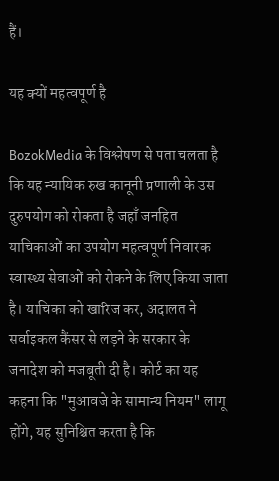हैं।

यह क्यों महत्वपूर्ण है

BozokMedia के विश्लेषण से पता चलता है कि यह न्यायिक रुख कानूनी प्रणाली के उस दुरुपयोग को रोकता है जहाँ जनहित याचिकाओं का उपयोग महत्वपूर्ण निवारक स्वास्थ्य सेवाओं को रोकने के लिए किया जाता है। याचिका को खारिज कर, अदालत ने सर्वाइकल कैंसर से लड़ने के सरकार के जनादेश को मजबूती दी है। कोर्ट का यह कहना कि "मुआवजे के सामान्य नियम" लागू होंगे, यह सुनिश्चित करता है कि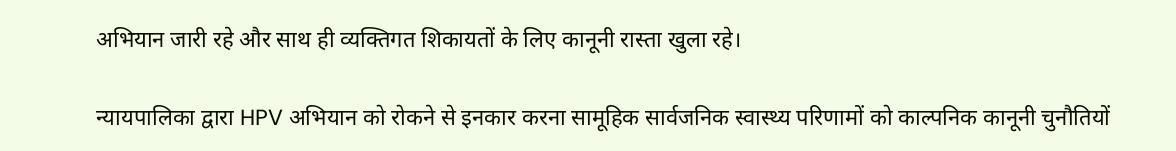अभियान जारी रहे और साथ ही व्यक्तिगत शिकायतों के लिए कानूनी रास्ता खुला रहे।

न्यायपालिका द्वारा HPV अभियान को रोकने से इनकार करना सामूहिक सार्वजनिक स्वास्थ्य परिणामों को काल्पनिक कानूनी चुनौतियों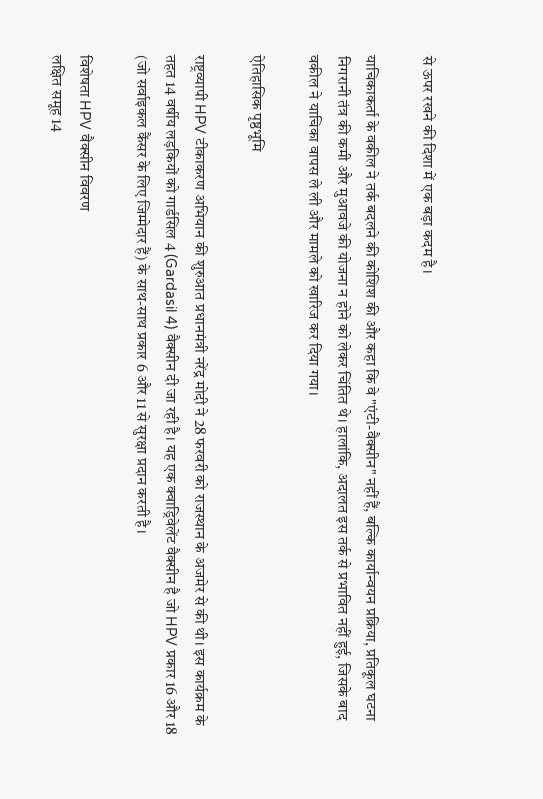से ऊपर रखने की दिशा में एक बड़ा कदम है।

याचिकाकर्ता के वकील ने तर्क बदलने की कोशिश की और कहा कि वे "एंटी-वैक्सीन" नहीं हैं, बल्कि कार्यान्वयन प्रक्रिया, प्रतिकूल घटना निगरानी तंत्र की कमी और मुआवजे की योजना न होने को लेकर चिंतित थे। हालांकि, अदालत इस तर्क से प्रभावित नहीं हुई, जिसके बाद वकील ने याचिका वापस ले ली और मामले को खारिज कर दिया गया।

ऐतिहासिक पृष्ठभूमि

राष्ट्रव्यापी HPV टीकाकरण अभियान की शुरुआत प्रधानमंत्री नरेंद्र मोदी ने 28 फरवरी को राजस्थान के अजमेर से की थी। इस कार्यक्रम के तहत 14 वर्षीय लड़कियों को गार्डसिल 4 (Gardasil 4) वैक्सीन दी जा रही है। यह एक क्वाड्रिवेलेंट वैक्सीन है जो HPV प्रकार 16 और 18 (जो सर्वाइकल कैंसर के लिए जिम्मेदार हैं) के साथ-साथ प्रकार 6 और 11 से सुरक्षा प्रदान करती है।

विशेषता HPV वैक्सीन विवरण
लक्षित समूह 14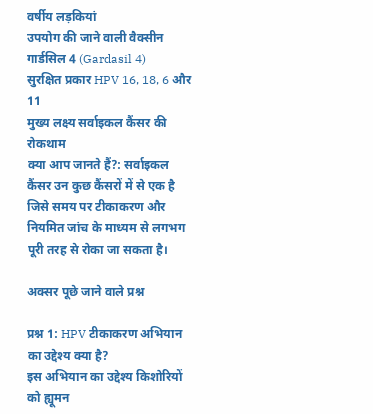वर्षीय लड़कियां
उपयोग की जाने वाली वैक्सीन गार्डसिल 4 (Gardasil 4)
सुरक्षित प्रकार HPV 16, 18, 6 और 11
मुख्य लक्ष्य सर्वाइकल कैंसर की रोकथाम
क्या आप जानते हैं?: सर्वाइकल कैंसर उन कुछ कैंसरों में से एक है जिसे समय पर टीकाकरण और नियमित जांच के माध्यम से लगभग पूरी तरह से रोका जा सकता है।

अक्सर पूछे जाने वाले प्रश्न

प्रश्न 1: HPV टीकाकरण अभियान का उद्देश्य क्या है?
इस अभियान का उद्देश्य किशोरियों को ह्यूमन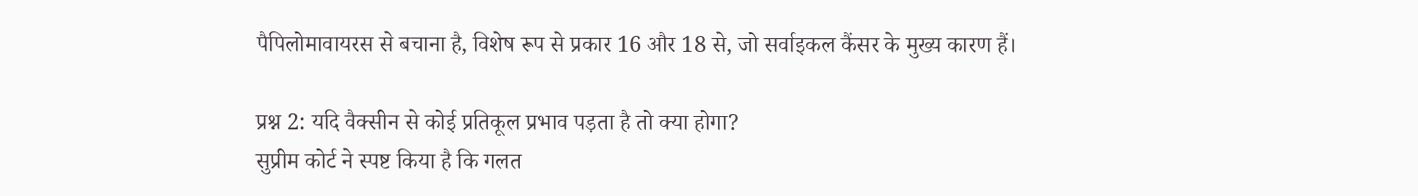पैपिलोमावायरस से बचाना है, विशेष रूप से प्रकार 16 और 18 से, जो सर्वाइकल कैंसर के मुख्य कारण हैं।

प्रश्न 2: यदि वैक्सीन से कोई प्रतिकूल प्रभाव पड़ता है तो क्या होगा?
सुप्रीम कोर्ट ने स्पष्ट किया है कि गलत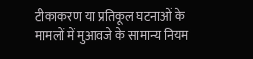टीकाकरण या प्रतिकूल घटनाओं के मामलों में मुआवजे के सामान्य नियम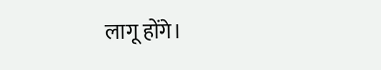लागू होंगे।